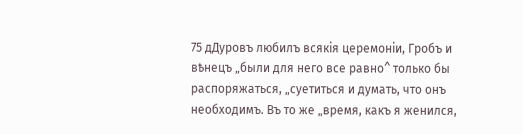75 дДуровъ любилъ всякія церемоніи, Гробъ и вѣнецъ „были для него все равно^ только бы распоряжаться, „суетиться и думать, что онъ необходимъ. Въ то же „время, какъ я женился,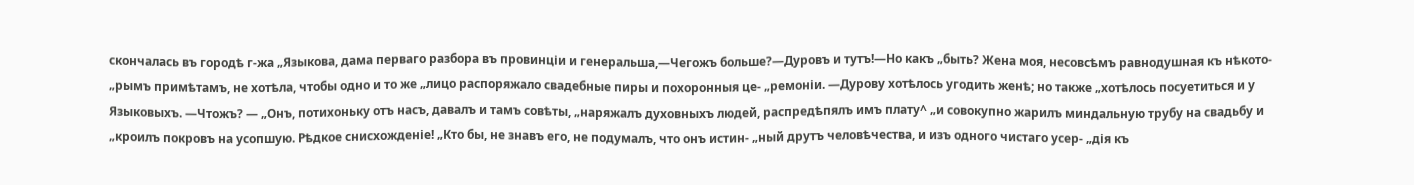скончалась въ городѣ г-жа „Языкова, дама перваго разбора въ провинціи и генеральша,—Чегожъ больше?—Дуровъ и тутъ!—Но какъ „быть? Жена моя, несовсѣмъ равнодушная къ нѣкото- „рымъ примѣтамъ, не хотѣла, чтобы одно и то же „лицо распоряжало свадебные пиры и похоронныя це- „ремоніи. —Дурову хотѣлось угодить женѣ; но также „хотѣлось посуетиться и у Языковыхъ. —Чтожъ? — „Онъ, потихоньку отъ насъ, давалъ и тамъ совѣты, „наряжалъ духовныхъ людей, распредѣпялъ имъ плату^ „и совокупно жарилъ миндальную трубу на свадьбу и „кроилъ покровъ на усопшую. Рѣдкое снисхожденіе! „Кто бы, не знавъ его, не подумалъ, что онъ истин- „ный друтъ человѣчества, и изъ одного чистаго усер- „дія къ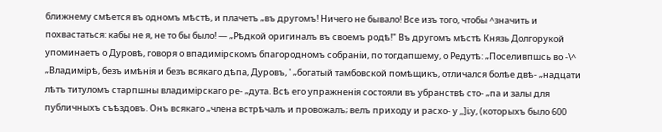ближнему смѣется въ одномъ мѣстѣ, и плачетъ „въ другомъ! Ничего не бывало! Все изъ того, чтобы ^значить и похвастаться: кабы не я, не то бы было! — „Рѣдкой оригиналъ въ своемъ родѣ!" Въ другомъ мѣстѣ Князь Долгорукой упоминаетъ о Дуровѣ, говоря о впадимірскомъ бпагородномъ собраніи, по тогдапшему, о Редутѣ: „Поселивпшсь во -\^ „Владимірѣ, безъ имѣнія и безъ всякаго дѣпа, Дуровъ, ' „богатый тамбовской помѣщикъ, отличался болѣе двѣ- „надцати лѣтъ титуломъ старпшны владимірскаго ре- „дута. Всѣ его упражненія состояли въ убранствѣ сто- „па и залы для публичныхъ съѣздовъ. Онъ всякаго „члена встрѣчалъ и провожалъ; велъ приходу и расхо- у ,,]і;у, (которыхъ было 600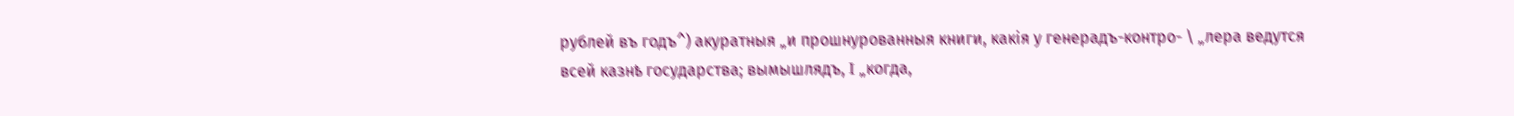рублей въ годъ^) акуратныя „и прошнурованныя книги, какія у генерадъ-контро- \ „лера ведутся всей казнѣ государства; вымышлядъ, I „когда,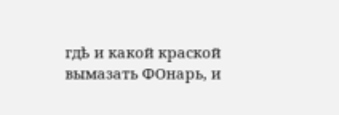гдѣ и какой краской вымазать ФОнарь, и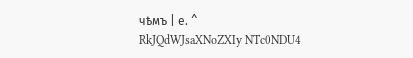чѣмъ | е. ^
RkJQdWJsaXNoZXIy NTc0NDU4